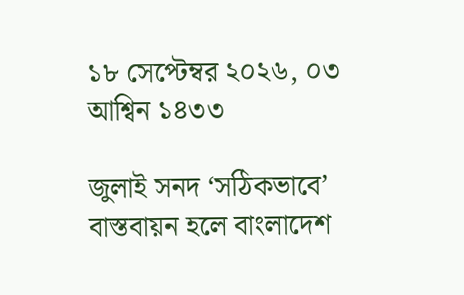১৮ সেপ্টেম্বর ২০২৬, ০৩ আশ্বিন ১৪৩৩

জুলাই সনদ ‘সঠিকভাবে’ বাস্তবায়ন হলে বাংলাদেশ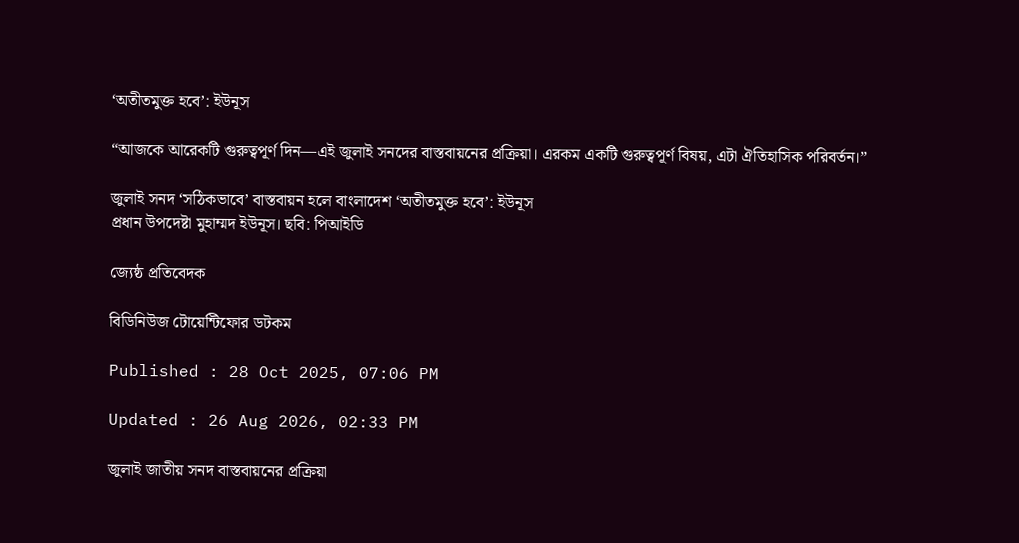‘অতীতমুক্ত হবে’: ইউনূস

“আজকে আরেকটি গুরুত্বপূর্ণ দিন—এই জুলাই সনদের বাস্তবায়নের প্রক্রিয়া। এরকম একটি গুরুত্বপূর্ণ বিষয়, এটা ঐতিহাসিক পরিবর্তন।”

জুলাই সনদ ‘সঠিকভাবে’ বাস্তবায়ন হলে বাংলাদেশ ‘অতীতমুক্ত হবে’: ইউনূস
প্রধান উপদেষ্টা মুহাম্মদ ইউনূস। ছবি: পিআইডি

জ্যেষ্ঠ প্রতিবেদক

বিডিনিউজ টোয়েন্টিফোর ডটকম

Published : 28 Oct 2025, 07:06 PM

Updated : 26 Aug 2026, 02:33 PM

জুলাই জাতীয় সনদ বাস্তবায়নের প্রক্রিয়া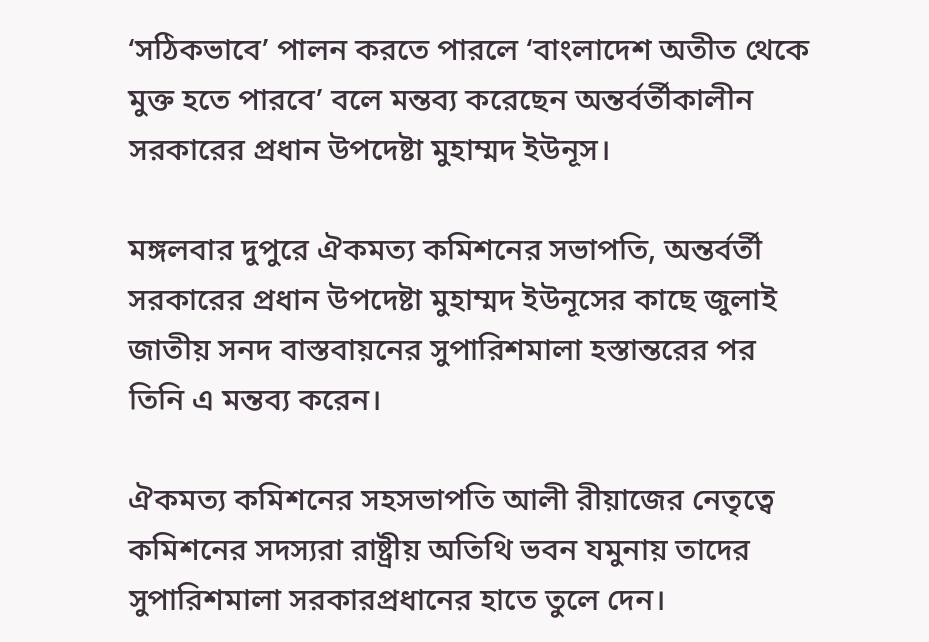‘সঠিকভাবে’ পালন করতে পারলে ‘বাংলাদেশ অতীত থেকে মুক্ত হতে পারবে’ বলে মন্তব্য করেছেন অন্তর্বর্তীকালীন সরকারের প্রধান উপদেষ্টা মুহাম্মদ ইউনূস।

মঙ্গলবার দুপুরে ঐকমত্য কমিশনের সভাপতি, অন্তর্বর্তী সরকারের প্রধান উপদেষ্টা মুহাম্মদ ইউনূসের কাছে জুলাই জাতীয় সনদ বাস্তবায়নের সুপারিশমালা হস্তান্তরের পর তিনি এ মন্তব্য করেন।

ঐকমত্য কমিশনের সহসভাপতি আলী রীয়াজের নেতৃত্বে কমিশনের সদস্যরা রাষ্ট্রীয় অতিথি ভবন যমুনায় তাদের সুপারিশমালা সরকারপ্রধানের হাতে তুলে দেন।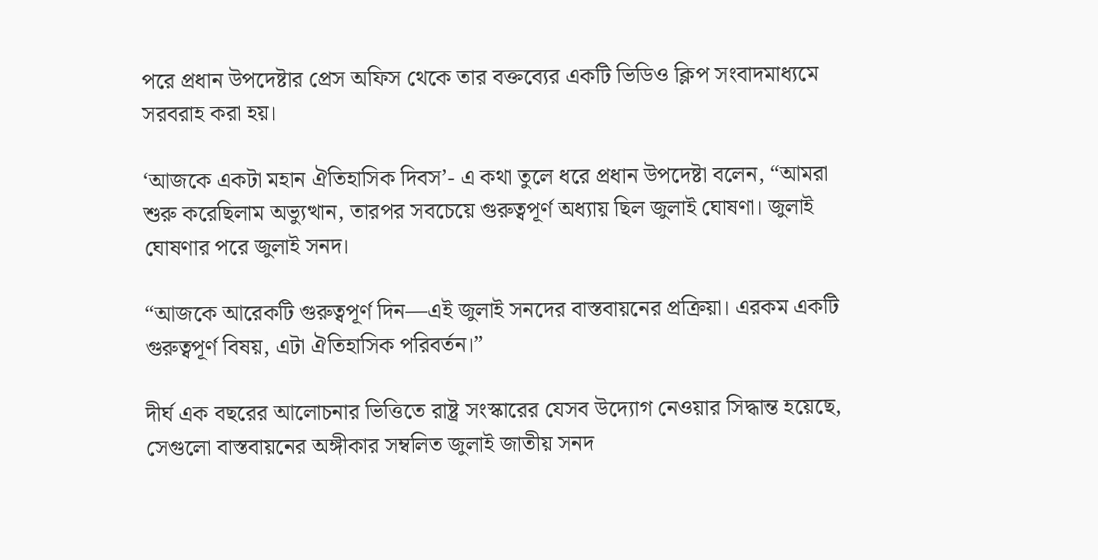পরে প্রধান উপদেষ্টার প্রেস অফিস থেকে তার বক্তব্যের একটি ভিডিও ক্লিপ সংবাদমাধ্যমে সরবরাহ করা হয়।

‘আজকে একটা মহান ঐতিহাসিক দিবস’- এ কথা তুলে ধরে প্রধান উপদেষ্টা বলেন, “আমরা শুরু করেছিলাম অভ্যুত্থান, তারপর সবচেয়ে গুরুত্বপূর্ণ অধ্যায় ছিল জুলাই ঘোষণা। জুলাই ঘোষণার পরে জুলাই সনদ।

“আজকে আরেকটি গুরুত্বপূর্ণ দিন—এই জুলাই সনদের বাস্তবায়নের প্রক্রিয়া। এরকম একটি গুরুত্বপূর্ণ বিষয়, এটা ঐতিহাসিক পরিবর্তন।”

দীর্ঘ এক বছরের আলোচনার ভিত্তিতে রাষ্ট্র সংস্কারের যেসব উদ্যোগ নেওয়ার সিদ্ধান্ত হয়েছে, সেগুলো বাস্তবায়নের অঙ্গীকার সম্বলিত জুলাই জাতীয় সনদ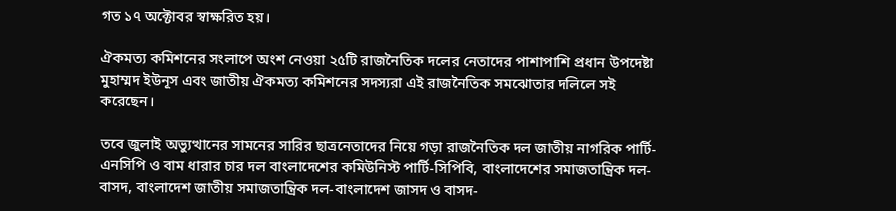গত ১৭ অক্টোবর স্বাক্ষরিত হয়।

ঐকমত্য কমিশনের সংলাপে অংশ নেওয়া ২৫টি রাজনৈতিক দলের নেতাদের পাশাপাশি প্রধান উপদেষ্টা মুহাম্মদ ইউনূস এবং জাতীয় ঐকমত্য কমিশনের সদস্যরা এই রাজনৈতিক সমঝোতার দলিলে সই করেছেন।

তবে জুলাই অভ্যুত্থানের সামনের সারির ছাত্রনেতাদের নিয়ে গড়া রাজনৈতিক দল জাতীয় নাগরিক পার্টি-এনসিপি ও বাম ধারার চার দল বাংলাদেশের কমিউনিস্ট পার্টি-সিপিবি, বাংলাদেশের সমাজতান্ত্রিক দল-বাসদ, বাংলাদেশ জাতীয় সমাজতান্ত্রিক দল-বাংলাদেশ জাসদ ও বাসদ-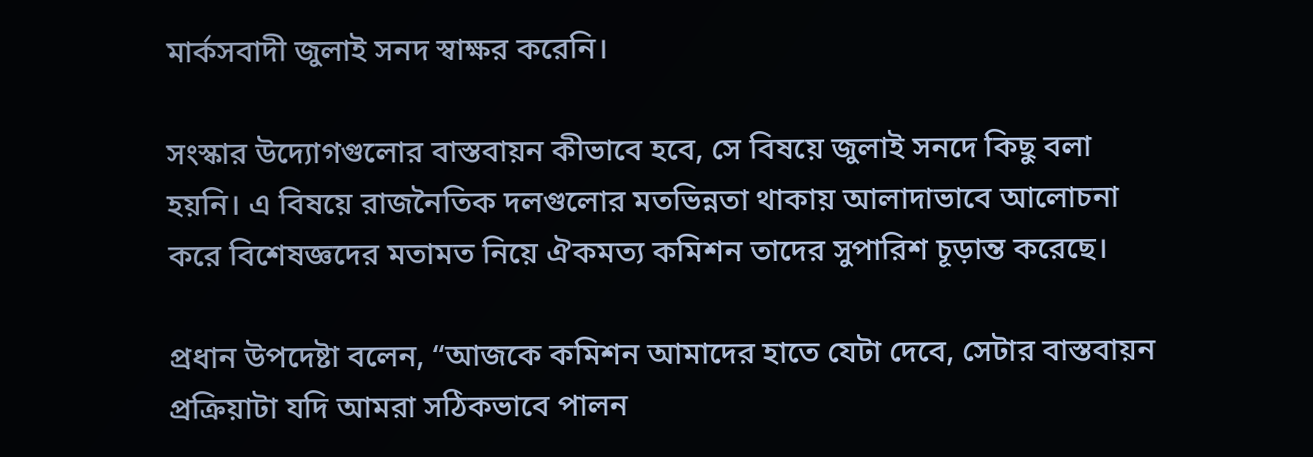মার্কসবাদী জুলাই সনদ স্বাক্ষর করেনি।

সংস্কার উদ্যোগগুলোর বাস্তবায়ন কীভাবে হবে, সে বিষয়ে জুলাই সনদে কিছু বলা হয়নি। এ বিষয়ে রাজনৈতিক দলগুলোর মতভিন্নতা থাকায় আলাদাভাবে আলোচনা করে বিশেষজ্ঞদের মতামত নিয়ে ঐকমত্য কমিশন তাদের সুপারিশ চূড়ান্ত করেছে।

প্রধান উপদেষ্টা বলেন, “আজকে কমিশন আমাদের হাতে যেটা দেবে, সেটার বাস্তবায়ন প্রক্রিয়াটা যদি আমরা সঠিকভাবে পালন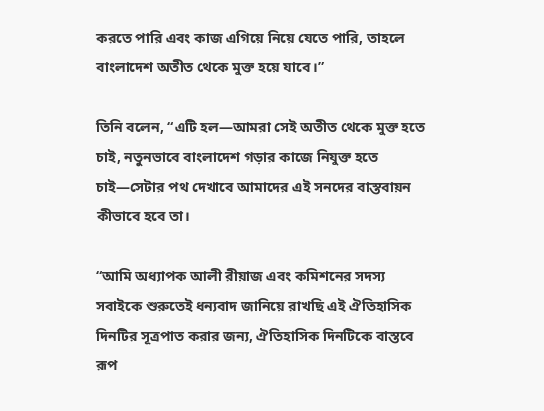করতে পারি এবং কাজ এগিয়ে নিয়ে যেতে পারি, তাহলে বাংলাদেশ অতীত থেকে মুক্ত হয়ে যাবে।”

তিনি বলেন, “এটি হল—আমরা সেই অতীত থেকে মুক্ত হতে চাই, নতুনভাবে বাংলাদেশ গড়ার কাজে নিযুক্ত হতে চাই—সেটার পথ দেখাবে আমাদের এই সনদের বাস্তবায়ন কীভাবে হবে তা।

“আমি অধ্যাপক আলী রীয়াজ এবং কমিশনের সদস্য সবাইকে শুরুতেই ধন্যবাদ জানিয়ে রাখছি এই ঐতিহাসিক দিনটির সূত্রপাত করার জন্য, ঐতিহাসিক দিনটিকে বাস্তবে রূপ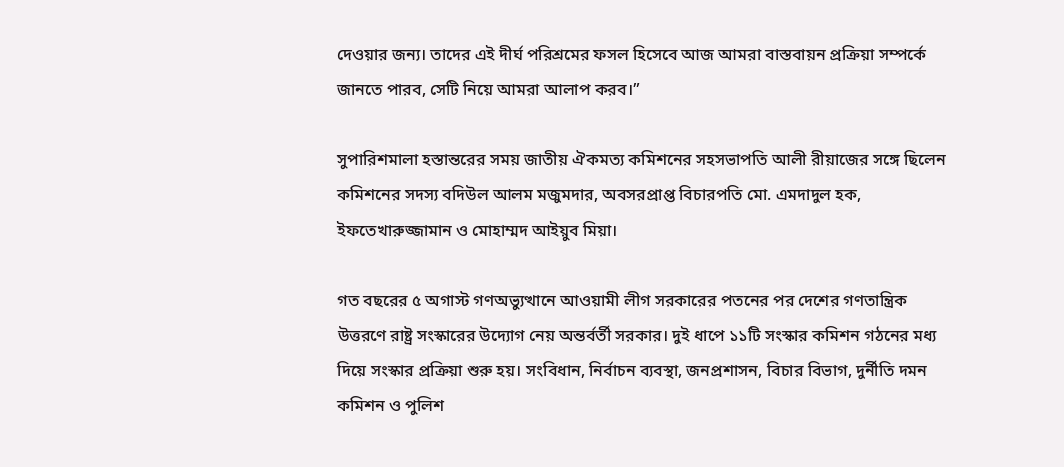দেওয়ার জন্য। তাদের এই দীর্ঘ পরিশ্রমের ফসল হিসেবে আজ আমরা বাস্তবায়ন প্রক্রিয়া সম্পর্কে জানতে পারব, সেটি নিয়ে আমরা আলাপ করব।”

সুপারিশমালা হস্তান্তরের সময় জাতীয় ঐকমত্য কমিশনের সহসভাপতি আলী রীয়াজের সঙ্গে ছিলেন কমিশনের সদস্য বদিউল আলম মজুমদার, অবসরপ্রাপ্ত বিচারপতি মো. এমদাদুল হক, ইফতেখারুজ্জামান ও মোহাম্মদ আইয়ুব মিয়া।

গত বছরের ৫ অগাস্ট গণঅভ্যুত্থানে আওয়ামী লীগ সরকারের পতনের পর দেশের গণতান্ত্রিক উত্তরণে রাষ্ট্র সংস্কারের উদ্যোগ নেয় অন্তর্বর্তী সরকার। দুই ধাপে ১১টি সংস্কার কমিশন গঠনের মধ্য দিয়ে সংস্কার প্রক্রিয়া শুরু হয়। সংবিধান, নির্বাচন ব্যবস্থা, জনপ্রশাসন, বিচার বিভাগ, দুর্নীতি দমন কমিশন ও পুলিশ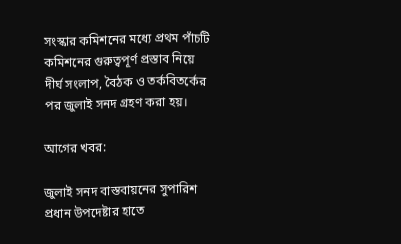সংস্কার কমিশনের মধ্যে প্রথম পাঁচটি কমিশনের গুরুত্বপূর্ণ প্রস্তাব নিয়ে দীর্ঘ সংলাপ, বৈঠক ও তর্কবিতর্কের পর জুলাই সনদ গ্রহণ করা হয়।

আগের খবর:

জুলাই সনদ বাস্তবায়নের সুপারিশ প্রধান উপদেষ্টার হাতে